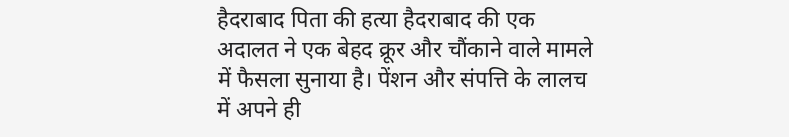हैदराबाद पिता की हत्या हैदराबाद की एक अदालत ने एक बेहद क्रूर और चौंकाने वाले मामले में फैसला सुनाया है। पेंशन और संपत्ति के लालच में अपने ही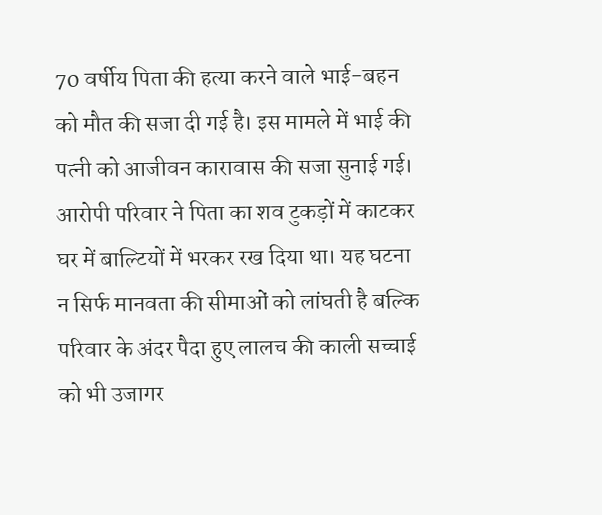70 वर्षीय पिता की हत्या करने वाले भाई-बहन को मौत की सजा दी गई है। इस मामले में भाई की पत्नी को आजीवन कारावास की सजा सुनाई गई। आरोपी परिवार ने पिता का शव टुकड़ों में काटकर घर में बाल्टियों में भरकर रख दिया था। यह घटना न सिर्फ मानवता की सीमाओं को लांघती है बल्कि परिवार के अंदर पैदा हुए लालच की काली सच्चाई को भी उजागर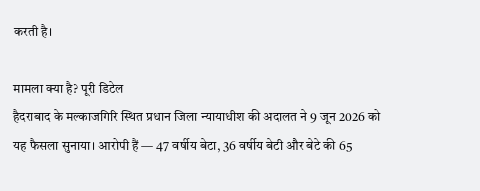करती है।

मामला क्या है? पूरी डिटेल
हैदराबाद के मल्काजगिरि स्थित प्रधान जिला न्यायाधीश की अदालत ने 9 जून 2026 को यह फैसला सुनाया। आरोपी हैं — 47 वर्षीय बेटा, 36 वर्षीय बेटी और बेटे की 65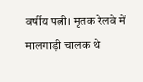वर्षीय पत्नी। मृतक रेलवे में मालगाड़ी चालक थे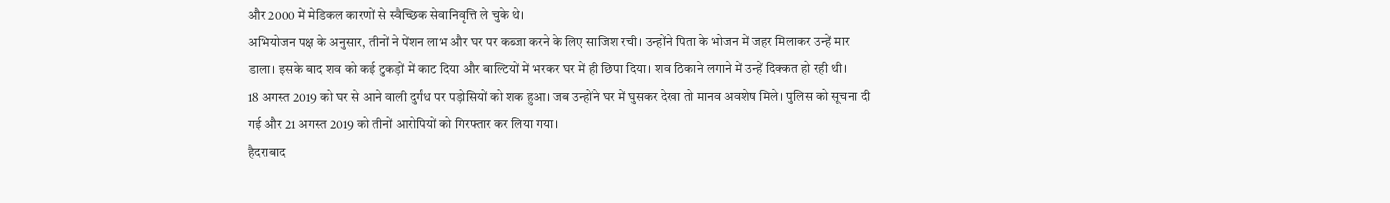और 2000 में मेडिकल कारणों से स्वैच्छिक सेवानिवृत्ति ले चुके थे।
अभियोजन पक्ष के अनुसार, तीनों ने पेंशन लाभ और घर पर कब्जा करने के लिए साजिश रची। उन्होंने पिता के भोजन में जहर मिलाकर उन्हें मार डाला। इसके बाद शव को कई टुकड़ों में काट दिया और बाल्टियों में भरकर घर में ही छिपा दिया। शव ठिकाने लगाने में उन्हें दिक्कत हो रही थी।
18 अगस्त 2019 को घर से आने वाली दुर्गंध पर पड़ोसियों को शक हुआ। जब उन्होंने घर में घुसकर देखा तो मानव अवशेष मिले। पुलिस को सूचना दी गई और 21 अगस्त 2019 को तीनों आरोपियों को गिरफ्तार कर लिया गया।
हैदराबाद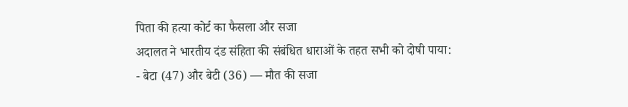पिता की हत्या कोर्ट का फैसला और सजा
अदालत ने भारतीय दंड संहिता की संबंधित धाराओं के तहत सभी को दोषी पाया:
- बेटा (47) और बेटी (36) — मौत की सजा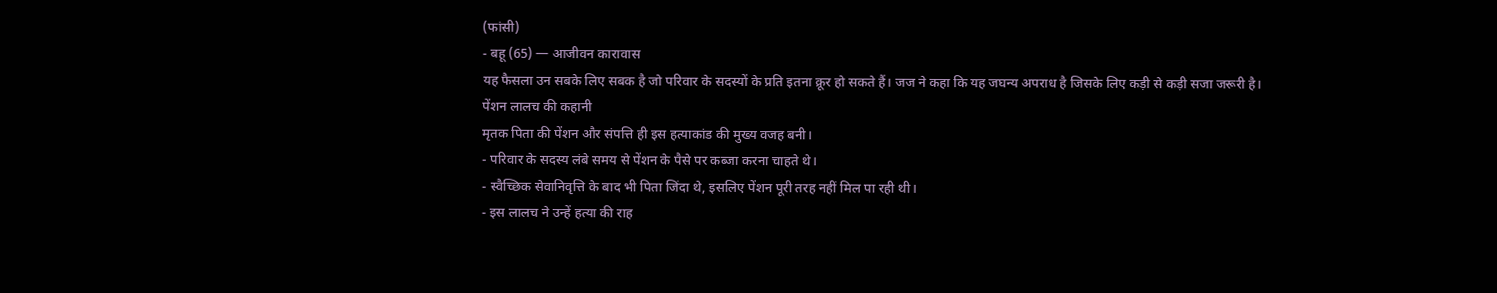(फांसी)
- बहू (65) — आजीवन कारावास
यह फैसला उन सबके लिए सबक है जो परिवार के सदस्यों के प्रति इतना क्रूर हो सकते हैं। जज ने कहा कि यह जघन्य अपराध है जिसके लिए कड़ी से कड़ी सजा जरूरी है।
पेंशन लालच की कहानी
मृतक पिता की पेंशन और संपत्ति ही इस हत्याकांड की मुख्य वजह बनी।
- परिवार के सदस्य लंबे समय से पेंशन के पैसे पर कब्जा करना चाहते थे।
- स्वैच्छिक सेवानिवृत्ति के बाद भी पिता जिंदा थे, इसलिए पेंशन पूरी तरह नहीं मिल पा रही थी।
- इस लालच ने उन्हें हत्या की राह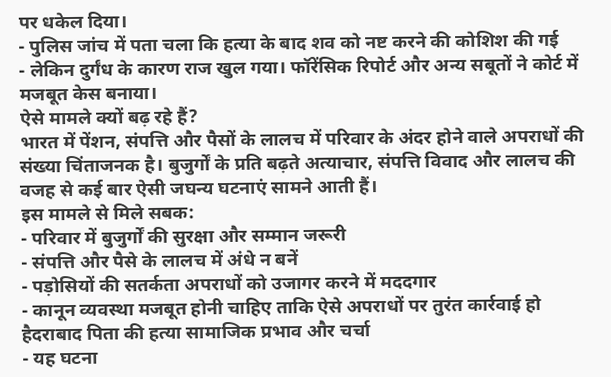पर धकेल दिया।
- पुलिस जांच में पता चला कि हत्या के बाद शव को नष्ट करने की कोशिश की गई
- लेकिन दुर्गंध के कारण राज खुल गया। फॉरेंसिक रिपोर्ट और अन्य सबूतों ने कोर्ट में मजबूत केस बनाया।
ऐसे मामले क्यों बढ़ रहे हैं?
भारत में पेंशन, संपत्ति और पैसों के लालच में परिवार के अंदर होने वाले अपराधों की संख्या चिंताजनक है। बुजुर्गों के प्रति बढ़ते अत्याचार, संपत्ति विवाद और लालच की वजह से कई बार ऐसी जघन्य घटनाएं सामने आती हैं।
इस मामले से मिले सबक:
- परिवार में बुजुर्गों की सुरक्षा और सम्मान जरूरी
- संपत्ति और पैसे के लालच में अंधे न बनें
- पड़ोसियों की सतर्कता अपराधों को उजागर करने में मददगार
- कानून व्यवस्था मजबूत होनी चाहिए ताकि ऐसे अपराधों पर तुरंत कार्रवाई हो
हैदराबाद पिता की हत्या सामाजिक प्रभाव और चर्चा
- यह घटना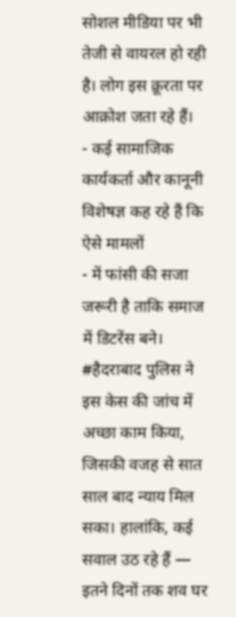सोशल मीडिया पर भी तेजी से वायरल हो रही है। लोग इस क्रूरता पर आक्रोश जता रहे हैं।
- कई सामाजिक कार्यकर्ता और कानूनी विशेषज्ञ कह रहे हैं कि ऐसे मामलों
- में फांसी की सजा जरूरी है ताकि समाज में डिटरेंस बने।
#हैदराबाद पुलिस ने इस केस की जांच में अच्छा काम किया, जिसकी वजह से सात साल बाद न्याय मिल सका। हालांकि, कई सवाल उठ रहे हैं — इतने दिनों तक शव घर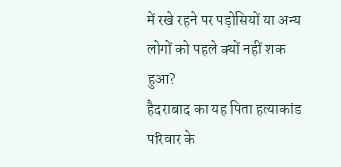में रखे रहने पर पड़ोसियों या अन्य लोगों को पहले क्यों नहीं शक हुआ?
हैदराबाद का यह पिता हत्याकांड परिवार के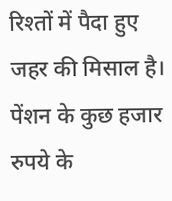रिश्तों में पैदा हुए जहर की मिसाल है। पेंशन के कुछ हजार रुपये के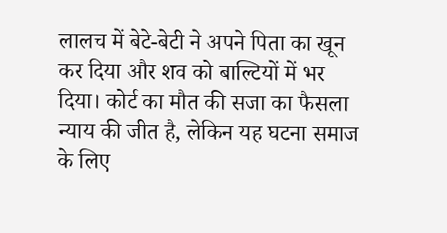लालच में बेटे-बेटी ने अपने पिता का खून कर दिया और शव को बाल्टियों में भर दिया। कोर्ट का मौत की सजा का फैसला न्याय की जीत है, लेकिन यह घटना समाज के लिए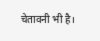चेतावनी भी है।